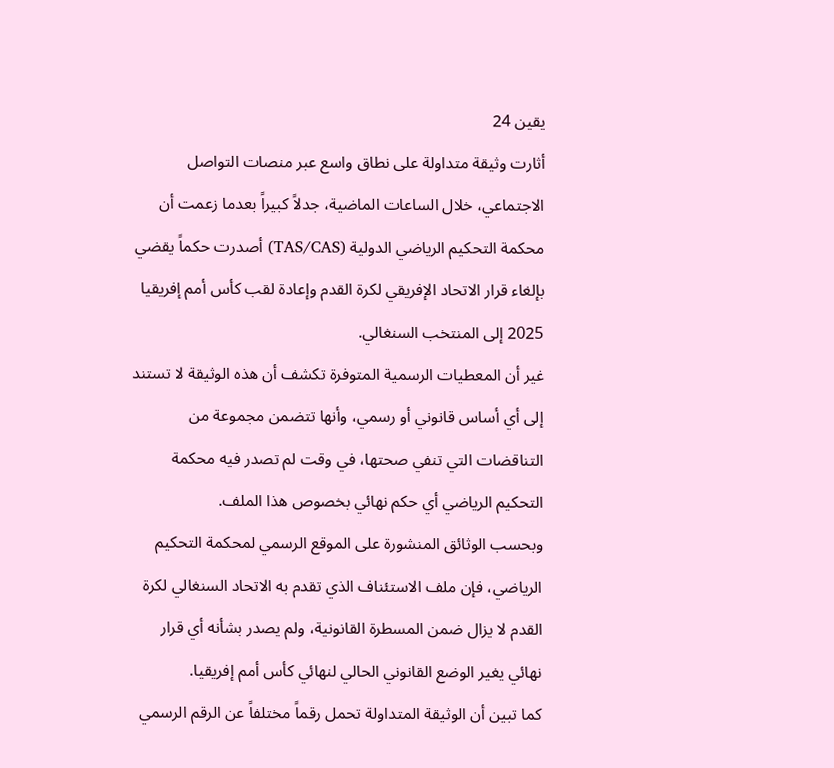يقين 24
أثارت وثيقة متداولة على نطاق واسع عبر منصات التواصل الاجتماعي، خلال الساعات الماضية، جدلاً كبيراً بعدما زعمت أن محكمة التحكيم الرياضي الدولية (TAS/CAS) أصدرت حكماً يقضي بإلغاء قرار الاتحاد الإفريقي لكرة القدم وإعادة لقب كأس أمم إفريقيا 2025 إلى المنتخب السنغالي.
غير أن المعطيات الرسمية المتوفرة تكشف أن هذه الوثيقة لا تستند إلى أي أساس قانوني أو رسمي، وأنها تتضمن مجموعة من التناقضات التي تنفي صحتها، في وقت لم تصدر فيه محكمة التحكيم الرياضي أي حكم نهائي بخصوص هذا الملف.
وبحسب الوثائق المنشورة على الموقع الرسمي لمحكمة التحكيم الرياضي، فإن ملف الاستئناف الذي تقدم به الاتحاد السنغالي لكرة القدم لا يزال ضمن المسطرة القانونية، ولم يصدر بشأنه أي قرار نهائي يغير الوضع القانوني الحالي لنهائي كأس أمم إفريقيا.
كما تبين أن الوثيقة المتداولة تحمل رقماً مختلفاً عن الرقم الرسمي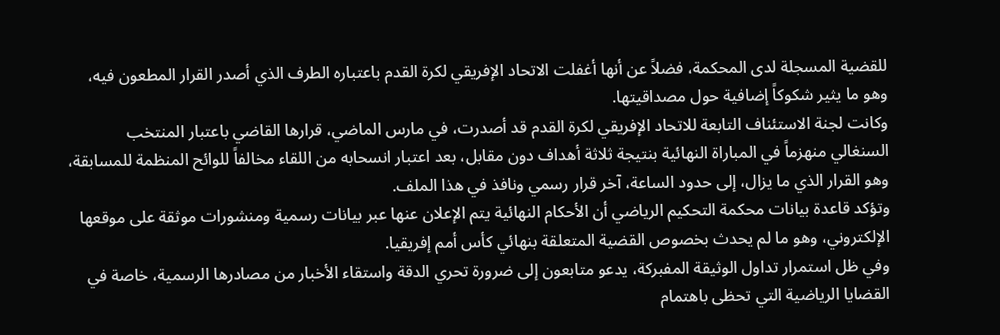للقضية المسجلة لدى المحكمة، فضلاً عن أنها أغفلت الاتحاد الإفريقي لكرة القدم باعتباره الطرف الذي أصدر القرار المطعون فيه، وهو ما يثير شكوكاً إضافية حول مصداقيتها.
وكانت لجنة الاستئناف التابعة للاتحاد الإفريقي لكرة القدم قد أصدرت، في مارس الماضي، قرارها القاضي باعتبار المنتخب السنغالي منهزماً في المباراة النهائية بنتيجة ثلاثة أهداف دون مقابل، بعد اعتبار انسحابه من اللقاء مخالفاً للوائح المنظمة للمسابقة، وهو القرار الذي ما يزال، إلى حدود الساعة، آخر قرار رسمي ونافذ في هذا الملف.
وتؤكد قاعدة بيانات محكمة التحكيم الرياضي أن الأحكام النهائية يتم الإعلان عنها عبر بيانات رسمية ومنشورات موثقة على موقعها الإلكتروني، وهو ما لم يحدث بخصوص القضية المتعلقة بنهائي كأس أمم إفريقيا.
وفي ظل استمرار تداول الوثيقة المفبركة، يدعو متابعون إلى ضرورة تحري الدقة واستقاء الأخبار من مصادرها الرسمية، خاصة في القضايا الرياضية التي تحظى باهتمام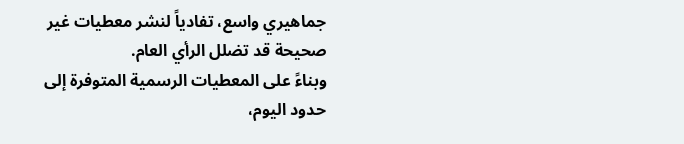جماهيري واسع، تفادياً لنشر معطيات غير صحيحة قد تضلل الرأي العام.
وبناءً على المعطيات الرسمية المتوفرة إلى حدود اليوم،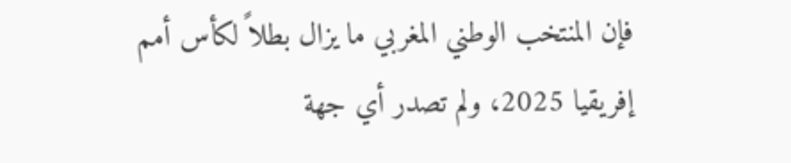فإن المنتخب الوطني المغربي ما يزال بطلاً لكأس أمم إفريقيا 2025، ولم تصدر أي جهة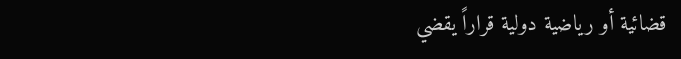قضائية أو رياضية دولية قراراً يقضي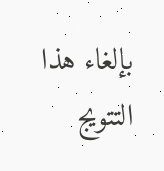بإلغاء هذا التتويج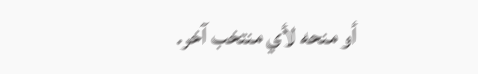أو منحه لأي منتخب آخر.